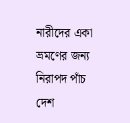নারীদের একা ভ্রমণের জন্য নিরাপদ পাঁচ দেশ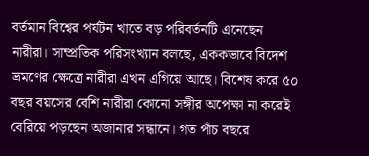বর্তমান বিশ্বের পর্যটন খাতে বড় পরিবর্তনটি এনেছেন নারীরা। সাম্প্রতিক পরিসংখ্যান বলছে, এককভাবে বিদেশ ভ্রমণের ক্ষেত্রে নারীরা এখন এগিয়ে আছে। বিশেষ করে ৫০ বছর বয়সের বেশি নারীরা কোনো সঙ্গীর অপেক্ষা না করেই বেরিয়ে পড়ছেন অজানার সন্ধানে। গত পাঁচ বছরে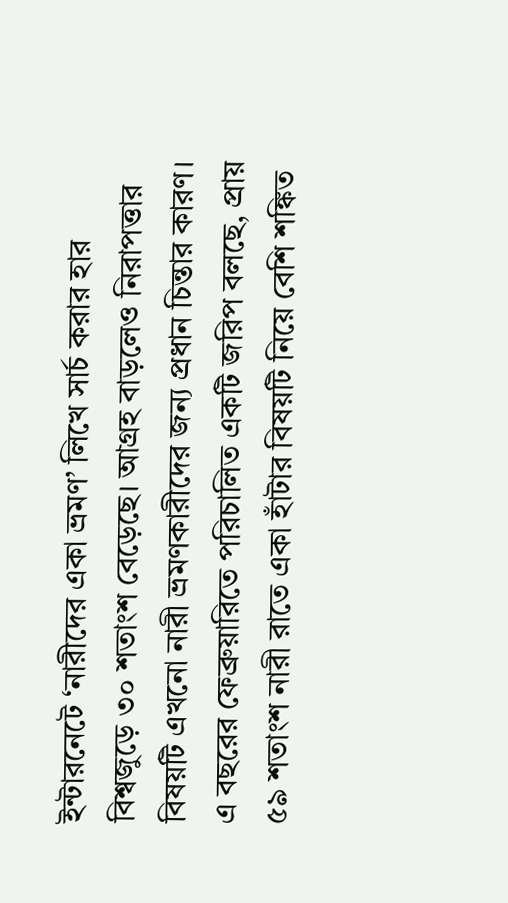ইন্টারনেটে ‘নারীদের একা ভ্রমণ’ লিখে সার্চ করার হার বিশ্বজুড়ে ৩০ শতাংশ বেড়েছে। আগ্রহ বাড়লেও নিরাপত্তার বিষয়টি এখনো নারী ভ্রমণকারীদের জন্য প্রধান চিন্তার কারণ। এ বছরের ফেব্রুয়ারিতে পরিচালিত একটি জরিপ বলছে, প্রায় ৫৯ শতাংশ নারী রাতে একা হাঁটার বিষয়টি নিয়ে বেশি শঙ্কিত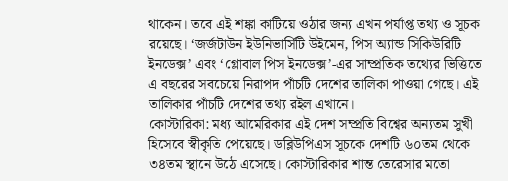থাকেন। তবে এই শঙ্কা কাটিয়ে ওঠার জন্য এখন পর্যাপ্ত তথ্য ও সূচক রয়েছে। ‘জর্জটাউন ইউনিভার্সিটি উইমেন, পিস অ্যান্ড সিকিউরিটি ইনডেক্স’ এবং ‘গ্লোবাল পিস ইনডেক্স’-এর সাম্প্রতিক তথ্যের ভিত্তিতে এ বছরের সবচেয়ে নিরাপদ পাঁচটি দেশের তালিকা পাওয়া গেছে। এই তালিকার পাঁচটি দেশের তথ্য রইল এখানে।
কোস্টারিকা: মধ্য আমেরিকার এই দেশ সম্প্রতি বিশ্বের অন্যতম সুখী হিসেবে স্বীকৃতি পেয়েছে। ডব্লিউপিএস সূচকে দেশটি ৬০তম থেকে ৩৪তম স্থানে উঠে এসেছে। কোস্টারিকার শান্ত তেরেসার মতো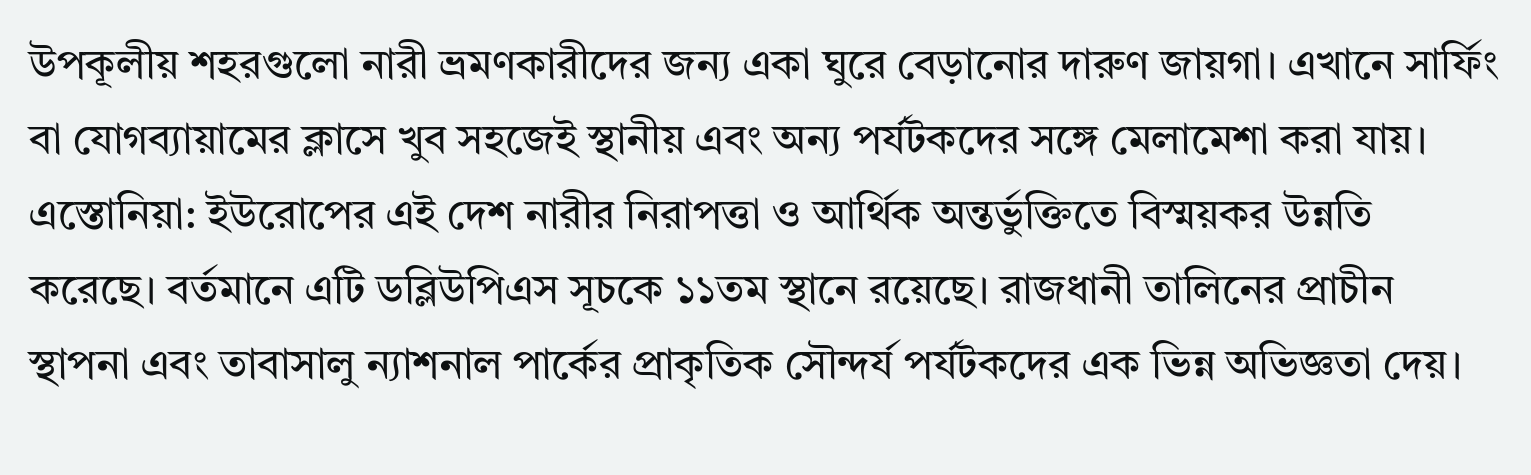উপকূলীয় শহরগুলো নারী ভ্রমণকারীদের জন্য একা ঘুরে বেড়ানোর দারুণ জায়গা। এখানে সার্ফিং বা যোগব্যায়ামের ক্লাসে খুব সহজেই স্থানীয় এবং অন্য পর্যটকদের সঙ্গে মেলামেশা করা যায়।
এস্তোনিয়া: ইউরোপের এই দেশ নারীর নিরাপত্তা ও আর্থিক অন্তর্ভুক্তিতে বিস্ময়কর উন্নতি করেছে। বর্তমানে এটি ডব্লিউপিএস সূচকে ১১তম স্থানে রয়েছে। রাজধানী তালিনের প্রাচীন স্থাপনা এবং তাবাসালু ন্যাশনাল পার্কের প্রাকৃতিক সৌন্দর্য পর্যটকদের এক ভিন্ন অভিজ্ঞতা দেয়।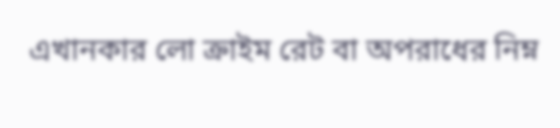এখানকার লো ক্রাইম রেট বা অপরাধের নিম্ন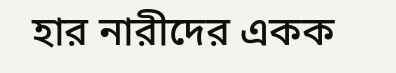হার নারীদের একক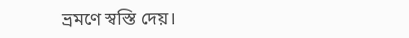ভ্রমণে স্বস্তি দেয়।